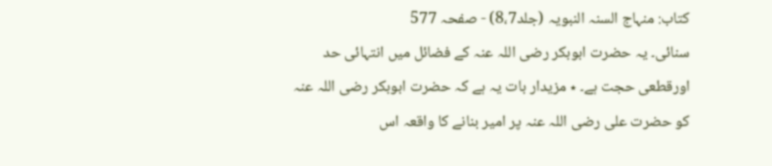کتاب: منہاج السنہ النبویہ (جلد8،7) - صفحہ 577
سنائی۔ یہ حضرت ابوبکر رضی اللہ عنہ کے فضائل میں انتہائی حد اورقطعی حجت ہے۔ ٭ مزیدار بات یہ ہے کہ حضرت ابوبکر رضی اللہ عنہ کو حضرت علی رضی اللہ عنہ پر امیر بنانے کا واقعہ اس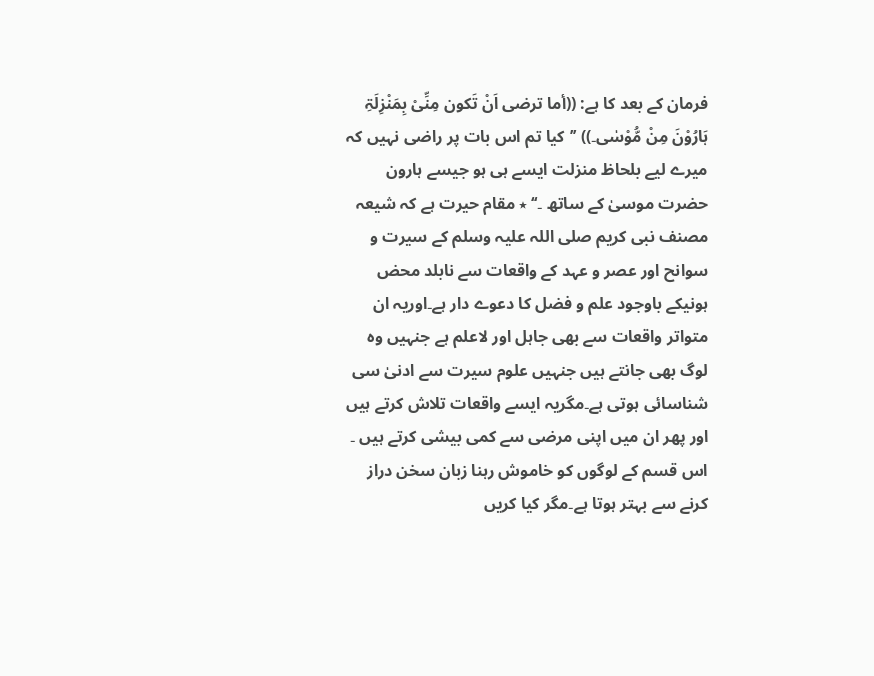فرمان کے بعد کا ہے: ((أما ترضی اَنْ تَکون مِنِّیْ بِمَنْزِلَۃِ ہَارُوْنَ مِنْ مُّوْسٰی۔)) ’’کیا تم اس بات پر راضی نہیں کہ میرے لیے بلحاظ منزلت ایسے ہی ہو جیسے ہارون حضرت موسیٰ کے ساتھ ۔‘‘ ٭ مقام حیرت ہے کہ شیعہ مصنف نبی کریم صلی اللہ علیہ وسلم کے سیرت و سوانح اور عصر و عہد کے واقعات سے نابلد محض ہونیکے باوجود علم و فضل کا دعوے دار ہے۔اوریہ ان متواتر واقعات سے بھی جاہل اور لاعلم ہے جنہیں وہ لوگ بھی جانتے ہیں جنہیں علوم سیرت سے ادنیٰ سی شناسائی ہوتی ہے۔مگریہ ایسے واقعات تلاش کرتے ہیں اور پھر ان میں اپنی مرضی سے کمی بیشی کرتے ہیں ۔ اس قسم کے لوگوں کو خاموش رہنا زبان سخن دراز کرنے سے بہتر ہوتا ہے۔مگر کیا کریں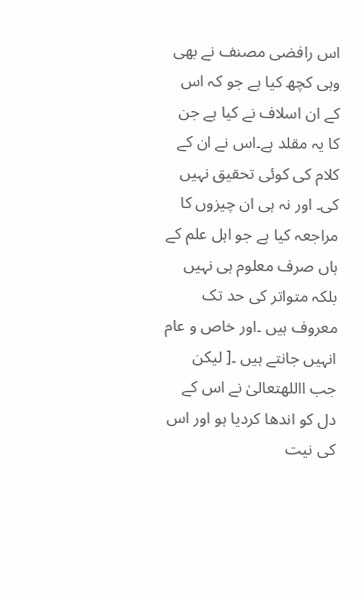اس رافضی مصنف نے بھی وہی کچھ کیا ہے جو کہ اس کے ان اسلاف نے کیا ہے جن کا یہ مقلد ہے۔اس نے ان کے کلام کی کوئی تحقیق نہیں کی۔ اور نہ ہی ان چیزوں کا مراجعہ کیا ہے جو اہل علم کے ہاں صرف معلوم ہی نہیں بلکہ متواتر کی حد تک معروف ہیں ۔اور خاص و عام انہیں جانتے ہیں ۔[ لیکن جب االلهتعالیٰ نے اس کے دل کو اندھا کردیا ہو اور اس کی نیت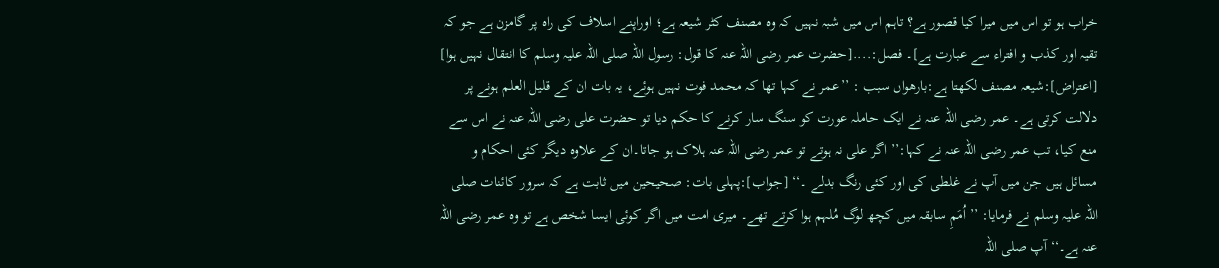خراب ہو تو اس میں میرا کیا قصور ہے؟ تاہم اس میں شبہ نہیں کہ وہ مصنف کٹر شیعہ ہے؛ اوراپنے اسلاف کی راہ پر گامزن ہے جو کہ تقیہ اور کذب و افتراء سے عبارت ہے]۔ فصل:....[حضرت عمر رضی اللہ عنہ کا قول: رسول اللہ صلی اللہ علیہ وسلم کا انتقال نہیں ہوا] [اعتراض]:شیعہ مصنف لکھتا ہے:بارھواں سبب : ’’عمر نے کہا تھا کہ محمد فوت نہیں ہوئے، یہ بات ان کے قلیل العلم ہونے پر دلالت کرتی ہے۔ عمر رضی اللہ عنہ نے ایک حاملہ عورت کو سنگ سار کرنے کا حکم دیا تو حضرت علی رضی اللہ عنہ نے اس سے منع کیا، تب عمر رضی اللہ عنہ نے کہا:’’ اگر علی نہ ہوتے تو عمر رضی اللہ عنہ ہلاک ہو جاتا۔ان کے علاوہ دیگر کئی احکام و مسائل ہیں جن میں آپ نے غلطی کی اور کئی رنگ بدلے ۔‘‘ [جواب]:پہلی بات: صحیحین میں ثابت ہے کہ سرور کائنات صلی اللہ علیہ وسلم نے فرمایا: ’’ اُمَمِ سابقہ میں کچھ لوگ مُلہم ہوا کرتے تھے۔ میری امت میں اگر کوئی ایسا شخص ہے تو وہ عمر رضی اللہ عنہ ہے۔‘‘ آپ صلی اللہ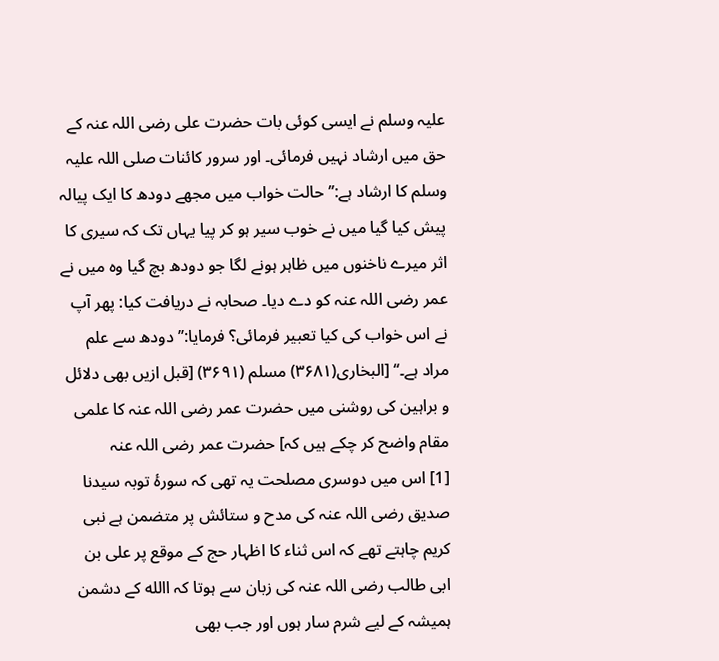علیہ وسلم نے ایسی کوئی بات حضرت علی رضی اللہ عنہ کے حق میں ارشاد نہیں فرمائی۔ اور سرور کائنات صلی اللہ علیہ وسلم کا ارشاد ہے:’’حالت خواب میں مجھے دودھ کا ایک پیالہ پیش کیا گیا میں نے خوب سیر ہو کر پیا یہاں تک کہ سیری کا اثر میرے ناخنوں میں ظاہر ہونے لگا جو دودھ بچ گیا وہ میں نے عمر رضی اللہ عنہ کو دے دیا۔ صحابہ نے دریافت کیا: پھر آپ نے اس خواب کی کیا تعبیر فرمائی؟ فرمایا:’’ دودھ سے علم مراد ہے۔‘‘ [البخاری(۳۶۸۱) مسلم (۳۶۹۱) [قبل ازیں بھی دلائل و براہین کی روشنی میں حضرت عمر رضی اللہ عنہ کا علمی مقام واضح کر چکے ہیں کہ] حضرت عمر رضی اللہ عنہ
[1] اس میں دوسری مصلحت یہ تھی کہ سورۂ توبہ سیدنا صدیق رضی اللہ عنہ کی مدح و ستائش پر متضمن ہے نبی کریم چاہتے تھے کہ اس ثناء کا اظہار حج کے موقع پر علی بن ابی طالب رضی اللہ عنہ کی زبان سے ہوتا کہ االله کے دشمن ہمیشہ کے لیے شرم سار ہوں اور جب بھی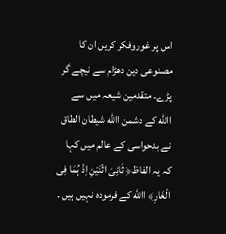اس پر غوروفکر کریں ان کا مصنوعی دین دھڑام سے نیچے گر پڑے۔ متقدمین شیعہ میں سے االله کے دشمن االله شیطان الطاق نے بدحواسی کے عالم میں کہا کہ یہ الفاظ﴿ ثَانِیَ اثْنَیْنِ اِذْ ہُمَا فِی الْغَارِ﴾ االله کے فرمودہ نہیں ہیں ۔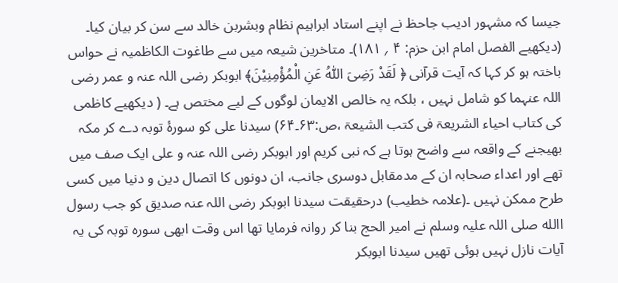جیسا کہ مشہور ادیب جاحظ نے اپنے استاد ابراہیم نظام وبشربن خالد سے سن کر بیان کیا۔ (دیکھیے الفصل امام ابن حزم: ۴ ؍ ۱۸۱)۔ متاخرین شیعہ میں سے طاغوت الکاظمیہ نے حواس باختہ ہو کر کہا کہ آیت قرآنی ﴿ لَقَدْ رَضِیَ اللّٰہُ عَنِ الْمُؤْمِنِیْنَ﴾ ابوبکر رضی اللہ عنہ و عمر رضی اللہ عنہما کو شامل نہیں ، بلکہ یہ خالص الایمان لوگوں کے لیے مختص ہے۔ ( دیکھیے کاظمی کی کتاب احیاء الشریعۃ فی کتب الشیعۃ ،ص:۶۳۔۶۴) سیدنا علی کو سورۂ توبہ دے کر مکہ بھیجنے کے واقعہ سے واضح ہوتا ہے کہ نبی کریم اور ابوبکر رضی اللہ عنہ و علی ایک صف میں تھے اور اعداء صحابہ ان کے مدمقابل دوسری جانب، ان دونوں کا اتصال دین و دنیا میں کسی طرح ممکن نہیں ۔(علامہ خطیب) درحقیقت سیدنا ابوبکر رضی اللہ عنہ صدیق کو جب رسول االله صلی اللہ علیہ وسلم نے امیر الحج بنا کر روانہ فرمایا تھا اس وقت ابھی سورہ توبہ کی یہ آیات نازل نہیں ہوئی تھیں سیدنا ابوبکر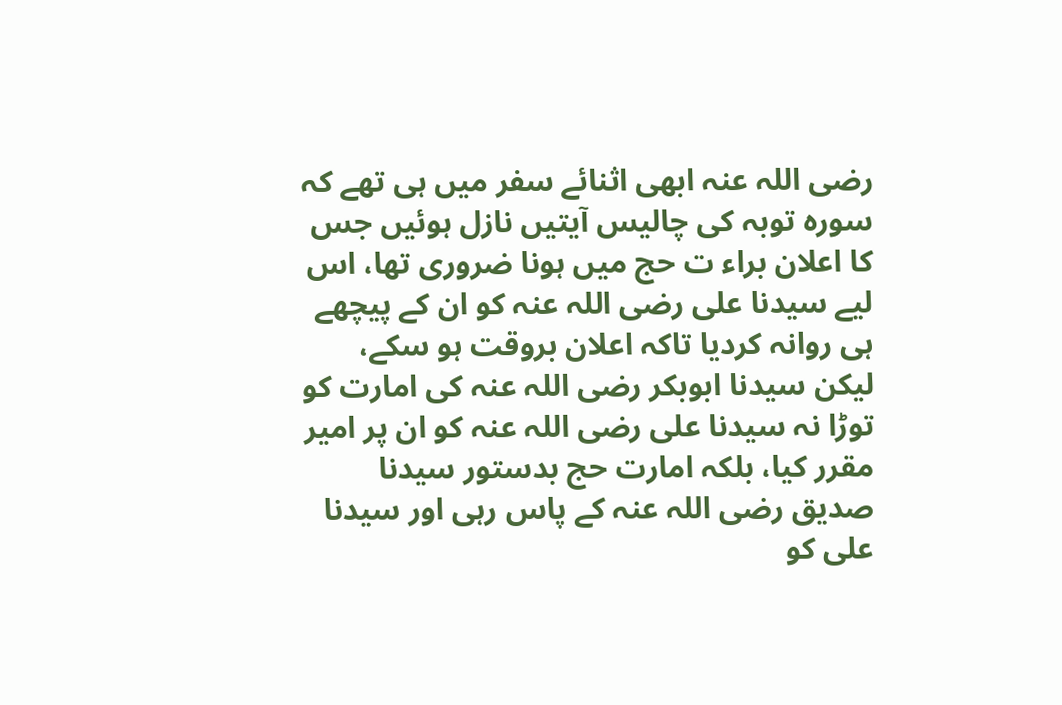رضی اللہ عنہ ابھی اثنائے سفر میں ہی تھے کہ سورہ توبہ کی چالیس آیتیں نازل ہوئیں جس کا اعلان براء ت حج میں ہونا ضروری تھا، اس لیے سیدنا علی رضی اللہ عنہ کو ان کے پیچھے ہی روانہ کردیا تاکہ اعلان بروقت ہو سکے، لیکن سیدنا ابوبکر رضی اللہ عنہ کی امارت کو توڑا نہ سیدنا علی رضی اللہ عنہ کو ان پر امیر مقرر کیا، بلکہ امارت حج بدستور سیدنا صدیق رضی اللہ عنہ کے پاس رہی اور سیدنا علی کو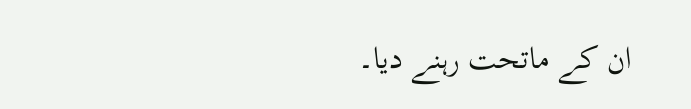ان کے ماتحت رہنے دیا۔